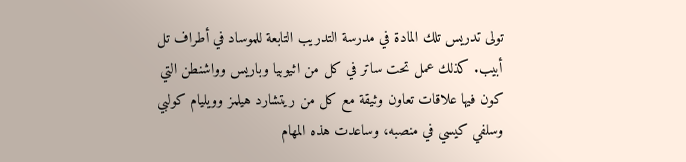تولى تدريس تلك المادة في مدرسة التدريب التابعة للموساد في أطراف تل أبيب. كذلك عمل تحت ساتر في كل من اثيوبيا وباريس وواشنطن التي كون فيها علاقات تعاون وثيقة مع كل من ريتشارد هيلمز وويليام کولبي وسلفي كيسي في منصبه، وساعدت هذه المهام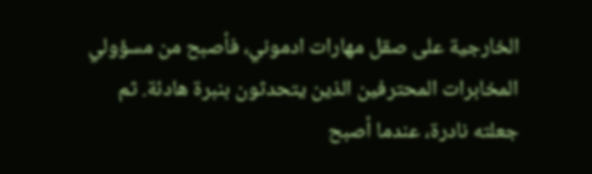الخارجية على صقل مهارات ادموني، فأصبح من مسؤولي المخابرات المحترفين الذين يتحدثون بنبرة هادئة. ثم جعلته نادرة، عندما أصبح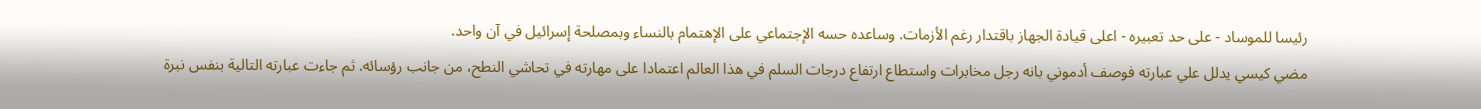رئيسا للموساد - على حد تعبيره - اعلى قيادة الجهاز باقتدار رغم الأزمات. وساعده حسه الإجتماعي على الإهتمام بالنساء وبمصلحة إسرائيل في آن واحد.
مضي کيسي يدلل علي عبارته فوصف أدموني بانه رجل مخابرات واستطاع ارتفاع درجات السلم في هذا العالم اعتمادا على مهارته في تحاشي النطح، من جانب رؤسائه. ثم جاءت عبارته التالية بنفس نبرة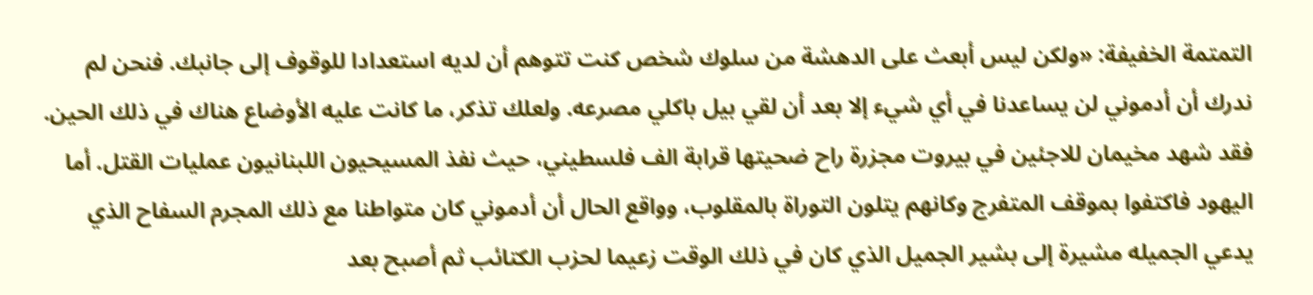التمتمة الخفيفة: «ولكن ليس أبعث على الدهشة من سلوك شخص كنت تتوهم أن لديه استعدادا للوقوف إلى جانبك. فنحن لم ندرك أن أدموني لن يساعدنا في أي شيء إلا بعد أن لقي بيل باكلي مصرعه. ولعلك تذكر، ما كانت عليه الأوضاع هناك في ذلك الحين. فقد شهد مخيمان للاجئين في بيروت مجزرة راح ضحيتها قرابة الف فلسطيني، حيث نفذ المسيحيون اللبنانيون عمليات القتل. أما اليهود فاكتفوا بموقف المتفرج وكانهم يتلون التوراة بالمقلوب، وواقع الحال أن أدموني كان متواطنا مع ذلك المجرم السفاح الذي يدعي الجميله مشيرة إلى بشير الجميل الذي كان في ذلك الوقت زعيما لحزب الكتائب ثم أصبح بعد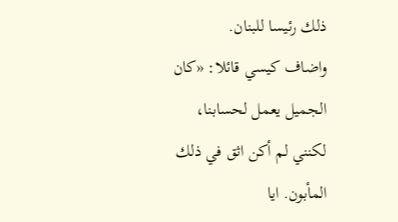ذلك رئيسا للبنان.
واضاف كيسي قائلا: «كان الجميل يعمل لحسابنا، لكنني لم أكن اثق في ذلك المأبون. ايا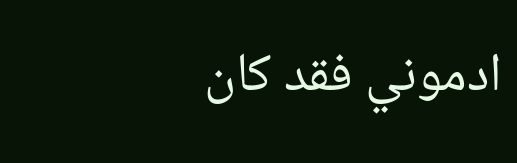ادموني فقد كان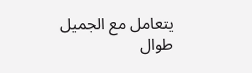يتعامل مع الجميل طوال